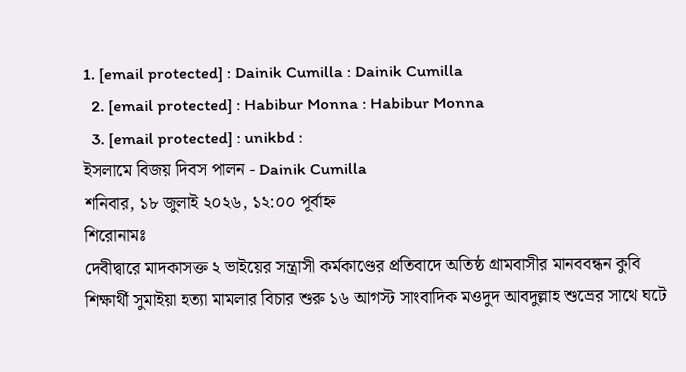1. [email protected] : Dainik Cumilla : Dainik Cumilla
  2. [email protected] : Habibur Monna : Habibur Monna
  3. [email protected] : unikbd :
ইসলামে বিজয় দিবস পালন - Dainik Cumilla
শনিবার, ১৮ জুলাই ২০২৬, ১২:০০ পূর্বাহ্ন
শিরোনামঃ
দেবীদ্বারে মাদকাসক্ত ২ ভাইয়ের সন্ত্রাসী কর্মকাণ্ডের প্রতিবাদে অতিষ্ঠ গ্রামবাসীর মানববন্ধন কুবি শিক্ষার্থী সুমাইয়া হত্যা মামলার বিচার শুরু ১৬ আগস্ট সাংবাদিক মওদুদ আবদুল্লাহ শুভ্রের সাথে ঘটে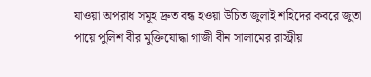যাওয়া অপরাধ সমূহ দ্রুত বন্ধ হওয়া উচিত জুলাই শহিদের কবরে জুতা পায়ে পুলিশ বীর মুক্তিযোদ্ধা গাজী বীন সালামের রাস্ট্রীয়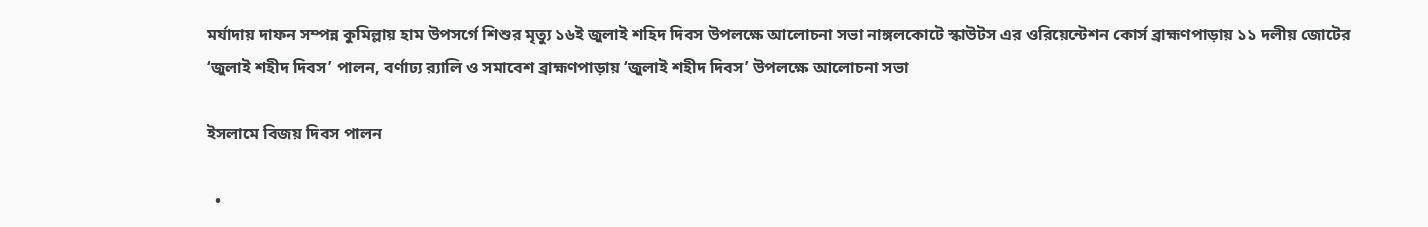মর্যাদায় দাফন সম্পন্ন কুমিল্লায় হাম উপসর্গে শিশুর মৃত্যু ১৬ই জুলাই শহিদ দিবস উপলক্ষে আলোচনা সভা নাঙ্গলকোটে স্কাউটস এর ওরিয়েন্টেশন কোর্স ব্রাহ্মণপাড়ায় ১১ দলীয় জোটের ‘জুলাই শহীদ দিবস’ পালন, বর্ণাঢ্য র‍্যালি ও সমাবেশ ব্রাহ্মণপাড়ায় ‘জুলাই শহীদ দিবস’ উপলক্ষে আলোচনা সভা

ইসলামে বিজয় দিবস পালন

  •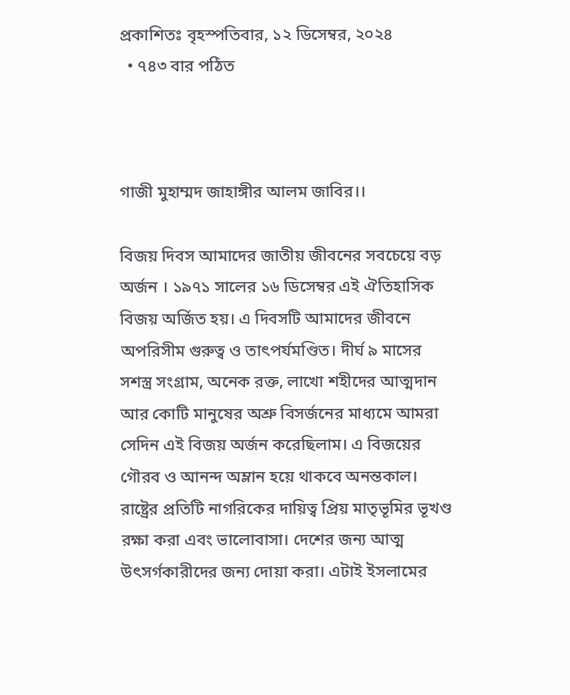প্রকাশিতঃ বৃহস্পতিবার, ১২ ডিসেম্বর, ২০২৪
  • ৭৪৩ বার পঠিত



গাজী মুহাম্মদ জাহাঙ্গীর আলম জাবির।।

বিজয় দিবস আমাদের জাতীয় জীবনের সবচেয়ে বড় অর্জন । ১৯৭১ সালের ১৬ ডিসেম্বর এই ঐতিহাসিক বিজয় অর্জিত হয়। এ দিবসটি আমাদের জীবনে অপরিসীম গুরুত্ব ও তাৎপর্যমণ্ডিত। দীর্ঘ ৯ মাসের সশস্ত্র সংগ্রাম, অনেক রক্ত, লাখো শহীদের আত্মদান আর কোটি মানুষের অশ্রু বিসর্জনের মাধ্যমে আমরা সেদিন এই বিজয় অর্জন করেছিলাম। এ বিজয়ের গৌরব ও আনন্দ অম্লান হয়ে থাকবে অনন্তকাল। রাষ্ট্রের প্রতিটি নাগরিকের দায়িত্ব প্রিয় মাতৃভূমির ভূখণ্ড রক্ষা করা এবং ভালোবাসা। দেশের জন্য আত্ম উৎসর্গকারীদের জন্য দোয়া করা। এটাই ইসলামের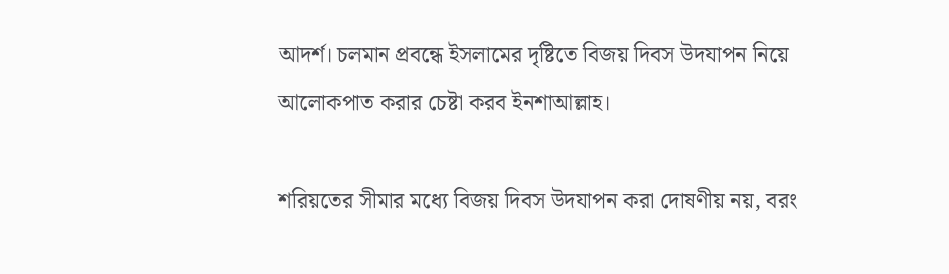আদর্শ। চলমান প্রবন্ধে ইসলামের দৃষ্টিতে বিজয় দিবস উদযাপন নিয়ে আলোকপাত করার চেষ্টা করব ইনশাআল্লাহ।

শরিয়তের সীমার মধ্যে বিজয় দিবস উদযাপন করা দোষণীয় নয়, বরং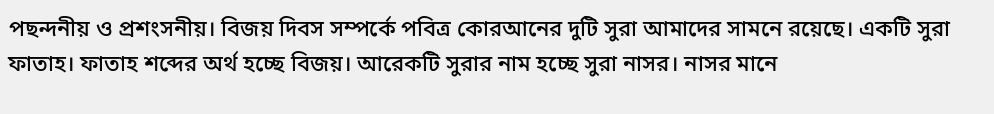পছন্দনীয় ও প্রশংসনীয়। বিজয় দিবস সম্পর্কে পবিত্র কোরআনের দুটি সুরা আমাদের সামনে রয়েছে। একটি সুরা ফাতাহ। ফাতাহ শব্দের অর্থ হচ্ছে বিজয়। আরেকটি সুরার নাম হচ্ছে সুরা নাসর। নাসর মানে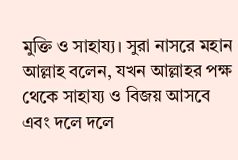মুক্তি ও সাহায্য। সুরা নাসরে মহান আল্লাহ বলেন, যখন আল্লাহর পক্ষ থেকে সাহায্য ও বিজয় আসবে এবং দলে দলে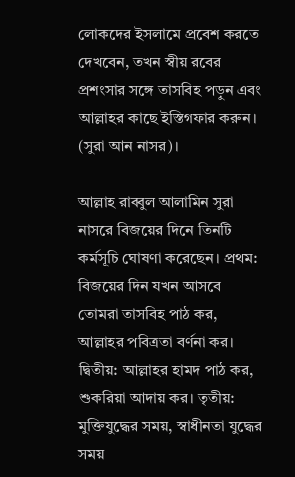লোকদের ইসলামে প্রবেশ করতে দেখবেন, তখন স্বীয় রবের প্রশংসার সঙ্গে তাসবিহ পড়ুন এবং আল্লাহর কাছে ইস্তিগফার করুন। (সুরা আন নাসর)।

আল্লাহ রাব্বুল আলামিন সুরা নাসরে বিজয়ের দিনে তিনটি কর্মসূচি ঘোষণা করেছেন। প্রথম: বিজয়ের দিন যখন আসবে তোমরা তাসবিহ পাঠ কর, আল্লাহর পবিত্রতা বর্ণনা কর। দ্বিতীয়: আল্লাহর হামদ পাঠ কর, শুকরিয়া আদায় কর। তৃতীয়: মুক্তিযুদ্ধের সময়, স্বাধীনতা যুদ্ধের সময়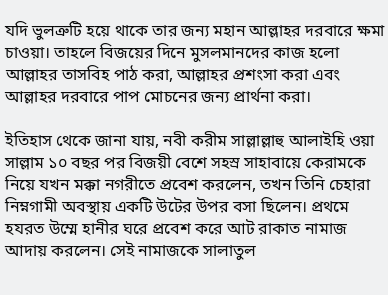যদি ভুলত্রুটি হয়ে থাকে তার জন্য মহান আল্লাহর দরবারে ক্ষমা চাওয়া। তাহলে বিজয়ের দিনে মুসলমানদের কাজ হলো আল্লাহর তাসবিহ পাঠ করা, আল্লাহর প্রশংসা করা এবং আল্লাহর দরবারে পাপ মোচনের জন্য প্রার্থনা করা।

ইতিহাস থেকে জানা যায়, নবী করীম সাল্লাল্লাহু আলাইহি ওয়া সাল্লাম ১০ বছর পর বিজয়ী বেশে সহস্র সাহাবায়ে কেরামকে নিয়ে যখন মক্কা নগরীতে প্রবেশ করলেন, তখন তিনি চেহারা নিম্নগামী অবস্থায় একটি উটের উপর বসা ছিলেন। প্রথমে হযরত উম্মে হানীর ঘরে প্রবেশ করে আট রাকাত নামাজ আদায় করলেন। সেই নামাজকে সালাতুল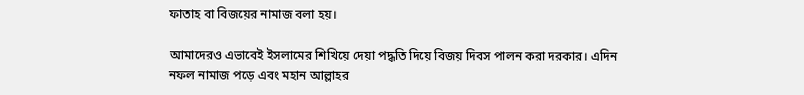ফাতাহ বা বিজয়ের নামাজ বলা হয়।

আমাদেরও এভাবেই ইসলামের শিখিয়ে দেয়া পদ্ধতি দিয়ে বিজয় দিবস পালন করা দরকার। এদিন নফল নামাজ পড়ে এবং মহান আল্লাহর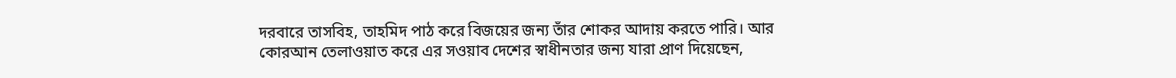দরবারে তাসবিহ, তাহমিদ পাঠ করে বিজয়ের জন্য তাঁর শোকর আদায় করতে পারি। আর কোরআন তেলাওয়াত করে এর সওয়াব দেশের স্বাধীনতার জন্য যারা প্রাণ দিয়েছেন,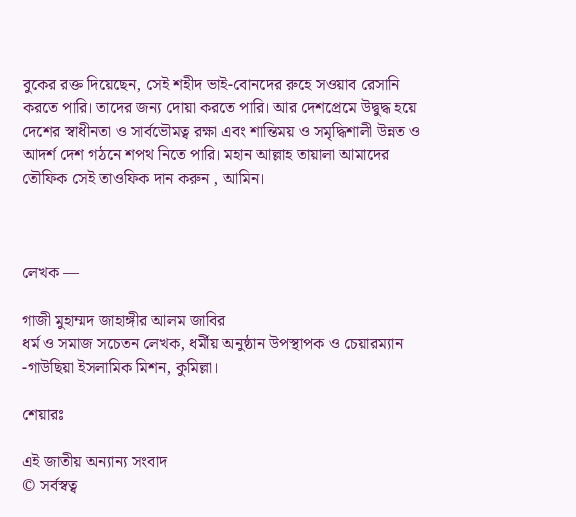বুকের রক্ত দিয়েছেন, সেই শহীদ ভাই-বোনদের রুহে সওয়াব রেসানি করতে পারি। তাদের জন্য দোয়া করতে পারি। আর দেশপ্রেমে উদ্বুদ্ধ হয়ে দেশের স্বাধীনতা ও সার্বভৌমত্ব রক্ষা এবং শান্তিময় ও সমৃদ্ধিশালী উন্নত ও আদর্শ দেশ গঠনে শপথ নিতে পারি। মহান আল্লাহ তায়ালা আমাদের তৌফিক সেই তাওফিক দান করুন , আমিন।



লেখক —

গাজী মুহাম্মদ জাহাঙ্গীর আলম জাবির
ধর্ম ও সমাজ সচেতন লেখক, ধর্মীয় অনুষ্ঠান উপস্থাপক ও চেয়ারম্যান -গাউছিয়া ইসলামিক মিশন, কুমিল্লা।

শেয়ারঃ

এই জাতীয় অন্যান্য সংবাদ
© সর্বস্বত্ব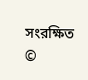সংরক্ষিত ©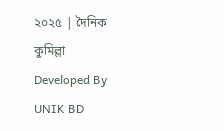২০২৫ | দৈনিক কুমিল্লা
Developed By UNIK BD